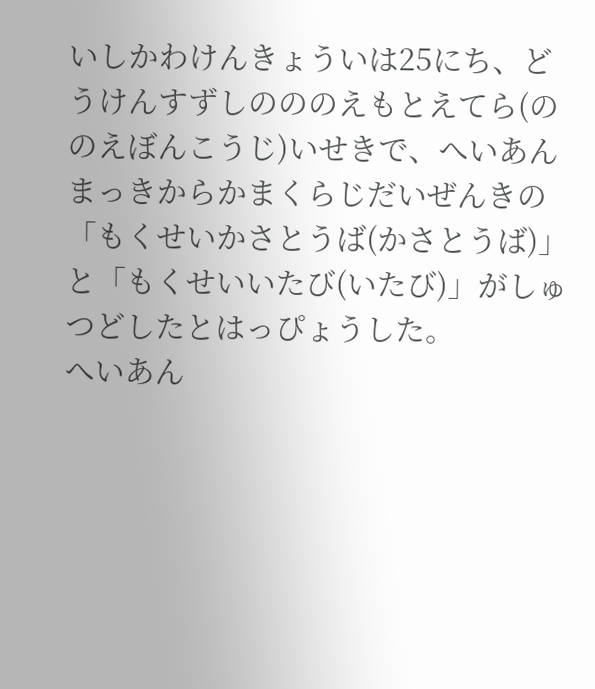いしかわけんきょういは25にち、どうけんすずしのののえもとえてら(ののえぼんこうじ)いせきで、へいあんまっきからかまくらじだいぜんきの「もくせいかさとうば(かさとうば)」と「もくせいいたび(いたび)」がしゅつどしたとはっぴょうした。
へいあん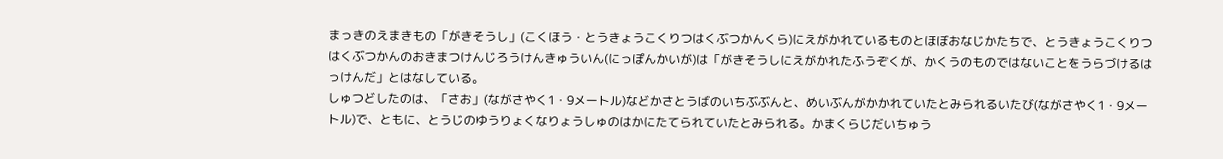まっきのえまきもの「がきそうし」(こくほう・とうきょうこくりつはくぶつかんくら)にえがかれているものとほぼおなじかたちで、とうきょうこくりつはくぶつかんのおきまつけんじろうけんきゅういん(にっぽんかいが)は「がきそうしにえがかれたふうぞくが、かくうのものではないことをうらづけるはっけんだ」とはなしている。
しゅつどしたのは、「さお」(ながさやく1・9メートル)などかさとうばのいちぶぶんと、めいぶんがかかれていたとみられるいたび(ながさやく1・9メートル)で、ともに、とうじのゆうりょくなりょうしゅのはかにたてられていたとみられる。かまくらじだいちゅう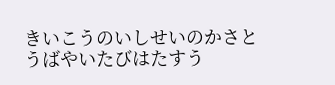きいこうのいしせいのかさとうばやいたびはたすう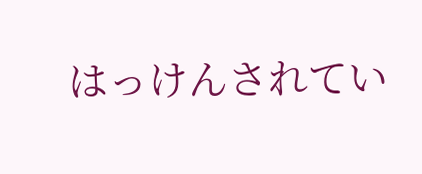はっけんされてい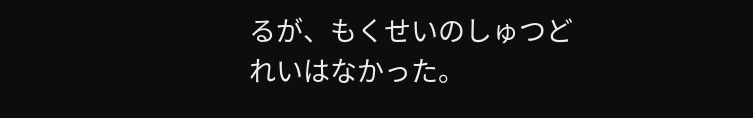るが、もくせいのしゅつどれいはなかった。